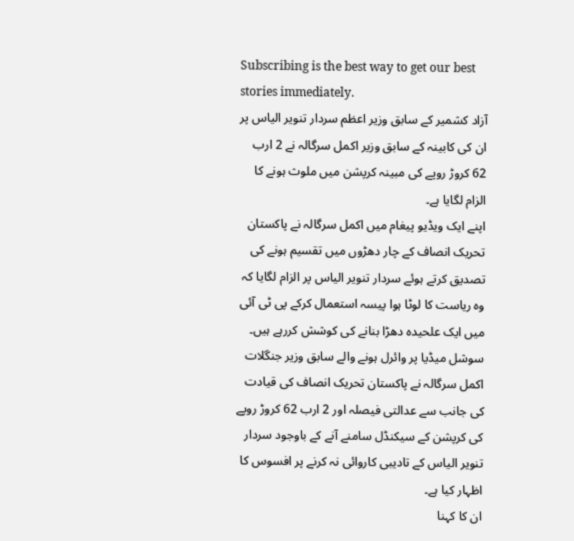Subscribing is the best way to get our best stories immediately.
آزاد کشمیر کے سابق وزیر اعظم سردار تنویر الیاس پر ان کی کابینہ کے سابق وزیر اکمل سرگالہ نے 2 ارب 62 کروڑ روپے کی مبینہ کرپشن میں ملوث ہونے کا الزام لگایا ہے۔
اپنے ایک ویڈیو پیغام میں اکمل سرگالہ نے پاکستان تحریک انصاف کے چار دھڑوں میں تقسیم ہونے کی تصدیق کرتے ہوئے سردار تنویر الیاس پر الزام لگایا کہ وہ ریاست کا لوٹا ہوا پیسہ استعمال کرکے پی ٹی آئی میں ایک علحیدہ دھڑا بنانے کی کوشش کررہے ہیں۔
سوشل میڈیا پر وائرل ہونے والے سابق وزیر جنگلات اکمل سرگالہ نے پاکستان تحریک انصاف کی قیادت کی جانب سے عدالتی فیصلہ اور 2 ارب 62 کروڑ روپے کی کرپشن کے سیکنڈل سامنے آنے کے باوجود سردار تنویر الیاس کے تادیبی کاروائی نہ کرنے پر افسوس کا اظہار کیا ہے۔
ان کا کہنا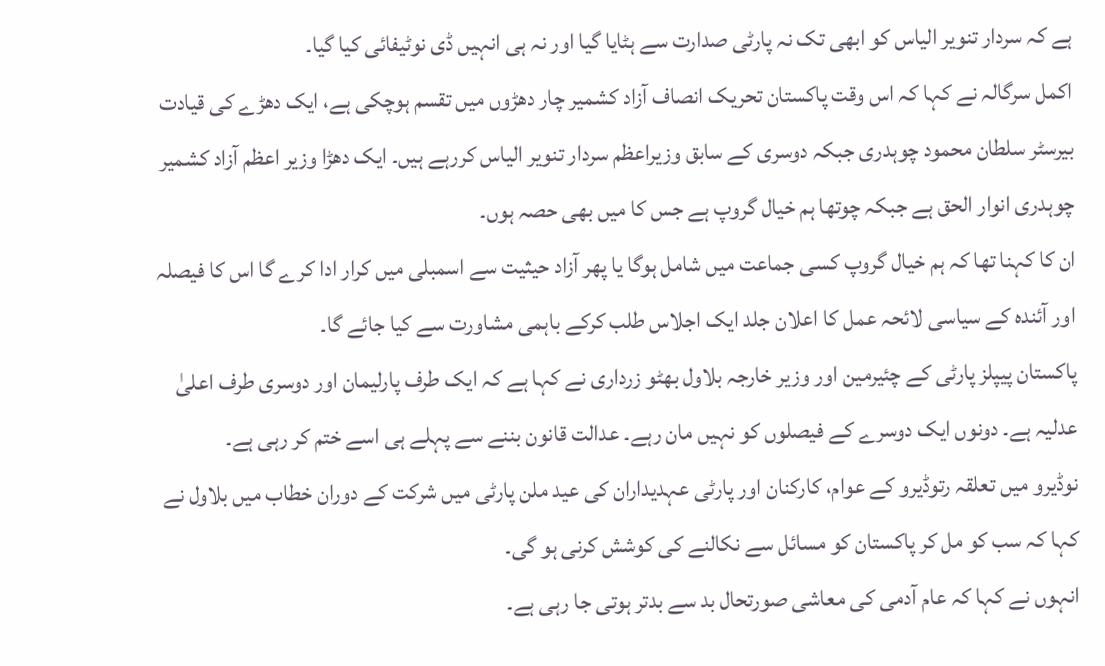ہے کہ سردار تنویر الیاس کو ابھی تک نہ پارٹی صدارت سے ہٹایا گیا اور نہ ہی انہیں ڈی نوٹیفائی کیا گیا۔
اکمل سرگالہ نے کہا کہ اس وقت پاکستان تحریک انصاف آزاد کشمیر چار دھڑوں میں تقسم ہوچکی ہے، ایک دھڑے کی قیادت بیرسٹر سلطان محمود چوہدری جبکہ دوسری کے سابق وزیراعظم سردار تنویر الیاس کررہے ہیں۔ ایک دھڑا وزیر اعظم آزاد کشمیر چوہدری انوار الحق ہے جبکہ چوتھا ہم خیال گروپ ہے جس کا میں بھی حصہ ہوں۔
ان کا کہنا تھا کہ ہم خیال گروپ کسی جماعت میں شامل ہوگا یا پھر آزاد حیثیت سے اسمبلی میں کرار ادا کرے گا اس کا فیصلہ اور آئندہ کے سیاسی لائحہ عمل کا اعلان جلد ایک اجلاس طلب کرکے باہمی مشاورت سے کیا جائے گا۔
پاکستان پیپلز پارٹی کے چئیرمین اور وزیر خارجہ بلاول بھٹو زرداری نے کہا ہے کہ ایک طرف پارلیمان اور دوسری طرف اعلیٰ عدلیہ ہے۔ دونوں ایک دوسرے کے فیصلوں کو نہیں مان رہے۔ عدالت قانون بننے سے پہلے ہی اسے ختم کر رہی ہے۔
نوڈیرو میں تعلقہ رتوڈیرو کے عوام، کارکنان اور پارٹی عہدیداران کی عید ملن پارٹی میں شرکت کے دوران خطاب میں بلاول نے کہا کہ سب کو مل کر پاکستان کو مسائل سے نکالنے کی کوشش کرنی ہو گی۔
انہوں نے کہا کہ عام آدمی کی معاشی صورتحال بد سے بدتر ہوتی جا رہی ہے۔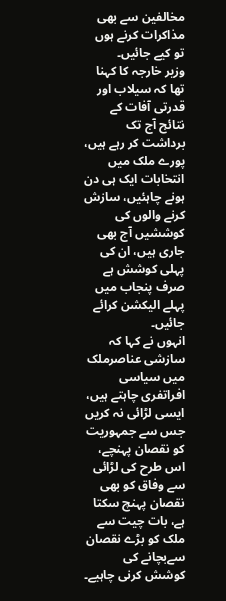مخالفین سے بھی مذاکرات کرنے ہوں تو کیے جائیں۔
وزیر خارجہ کا کہنا تھا کہ سیلاب اور قدرتی آفات کے نتائج آج تک برداشت کر رہے ہیں، پورے ملک میں انتخابات ایک ہی دن ہونے چاہئیں، سازش کرنے والوں کی کوششیں آج بھی جاری ہیں، ان کی پہلی کوشش ہے صرف پنجاب میں پہلے الیکشن کرائے جائیں۔
انہوں نے کہا کہ سازشی عناصرملک میں سیاسی افراتفری چاہتے ہیں، ایسی لڑائی نہ کریں جس سے جمہوریت کو نقصان پہنچے، اس طرح کی لڑائی سے وفاق کو بھی نقصان پہنچ سکتا ہے، بات چیت سے ملک کو بڑے نقصان سےبچانے کی کوشش کرنی چاہیے۔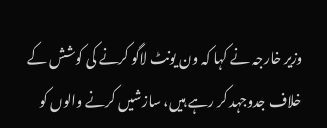وزیر خارجہ نے کہا کہ ون یونٹ لاگو کرنے کی کوشش کے خلاف جدوجہد کر رہے ہیں، سازشیں کرنے والوں کو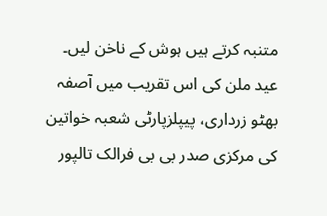متنبہ کرتے ہیں ہوش کے ناخن لیں۔
عید ملن کی اس تقریب میں آصفہ بھٹو زرداری، پیپلزپارٹی شعبہ خواتین کی مرکزی صدر بی بی فرالک تالپور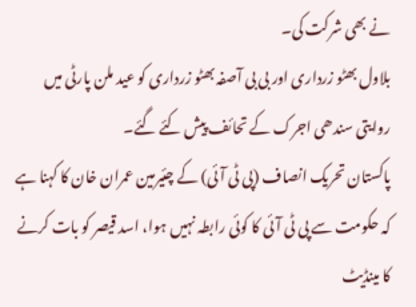نے بھی شرکت کی۔
بلاول بھٹو زرداری اور بی بی آصفہ بھٹو زرداری کو عید ملن پارٹی میں روایتی سندھی اجرک کے تحائف پیش کئے گئے۔
پاکستان تحریک انصاف (پی ٹی آئی) کے چئیرمین عمران خان کا کہنا ہے کہ حکومت سے پی ٹی آئی کا کوئی رابطہ نہیں ہوا، اسد قیصر کو بات کرنے کا مینڈیٹ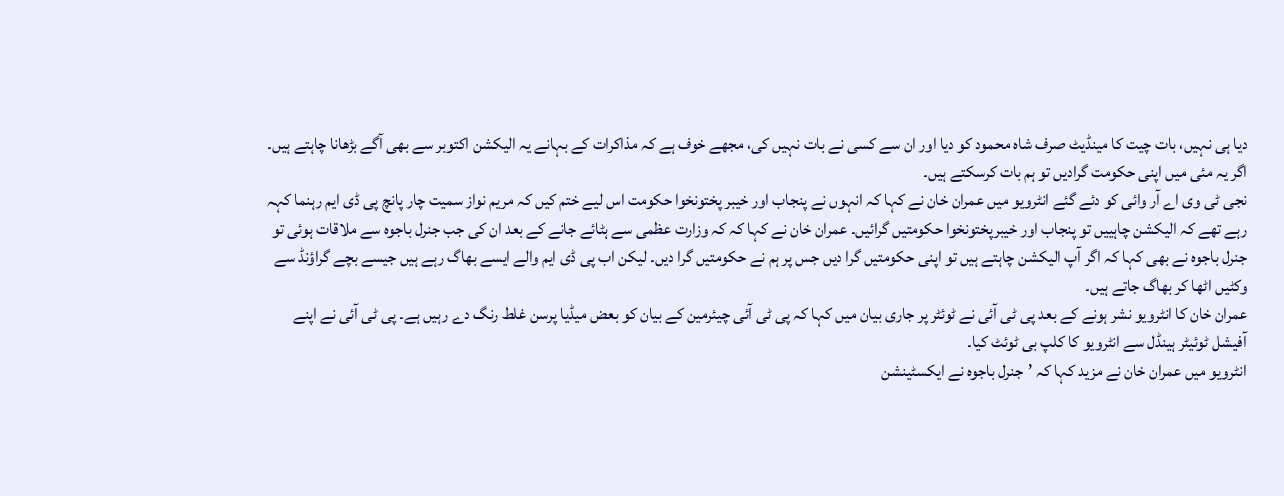دیا ہی نہیں، بات چیت کا مینڈیٹ صرف شاہ محمود کو دیا اور ان سے کسی نے بات نہیں کی، مجھے خوف ہے کہ مذاکرات کے بہانے یہ الیکشن اکتوبر سے بھی آگے بڑھانا چاہتے ہیں۔ اگر یہ مئی میں اپنی حکومت گرادیں تو ہم بات کرسکتے ہیں۔
نجی ٹی وی اے آر وائی کو دئے گئے انٹرویو میں عمران خان نے کہا کہ انہوں نے پنجاب اور خیبر پختونخوا حکومت اس لیے ختم کیں کہ مریم نواز سمیت چار پانچ پی ڈی ایم رہنما کہہ رہے تھے کہ الیکشن چاہییں تو پنجاب اور خیبرپختونخوا حکومتیں گرائیں۔ عمران خان نے کہا کہ کہ وزارت عظمی سے ہٹائے جانے کے بعد ان کی جب جنرل باجوہ سے ملاقات ہوئی تو جنرل باجوہ نے بھی کہا کہ اگر آپ الیکشن چاہتے ہیں تو اپنی حکومتیں گرا دیں جس پر ہم نے حکومتیں گرا دیں۔ لیکن اب پی ڈی ایم والے ایسے بھاگ رہے ہیں جیسے بچے گراؤنڈ سے وکٹیں اٹھا کر بھاگ جاتے ہیں۔
عمران خان کا انٹرویو نشر ہونے کے بعد پی ٹی آئی نے ٹوئٹر پر جاری بیان میں کہا کہ پی ٹی آئی چیئرمین کے بیان کو بعض میڈیا پرسن غلط رنگ دے رہیں ہے۔ پی ٹی آئی نے اپنے آفیشل ٹوئیٹر ہینڈل سے انٹرویو کا کلپ بی ٹوئٹ کیا۔
انٹرویو میں عمران خان نے مزید کہا کہ ’جنرل باجوہ نے ایکسٹینشن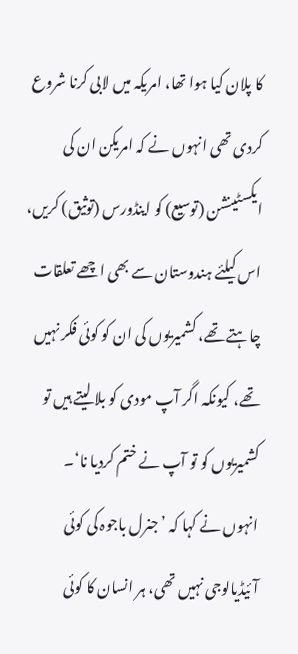کا پلان کیا ہوا تھا، امریکہ میں لابی کرنا شروع کردی تھی انہوں نے کہ امریکن ان کی ایکسٹینشن (توسیع) کو اینڈورس (توثیق) کریں، اس کیلئے ہندوستان سے بھی اچھے تعلقات چاہتے تھے، کشمیریوں کی ان کو کوئی فکر نہیں تھے، کیونکہ اگر آپ مودی کو بلا لیتے ہیں تو کشمیریوں کو تو آپ نے ختم کردیا نا‘۔
انہوں نے کہا کہ ’جنرل باجوہ کی کوئی آئیڈیالوجی نہیں تھی، ہر انسان کا کوئی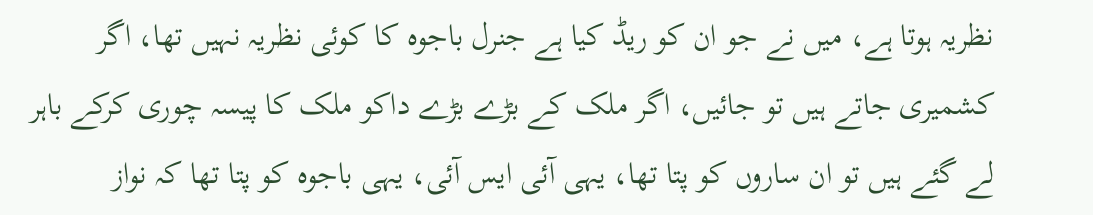نظریہ ہوتا ہے، میں نے جو ان کو ریڈ کیا ہے جنرل باجوہ کا کوئی نظریہ نہیں تھا، اگر کشمیری جاتے ہیں تو جائیں، اگر ملک کے بڑے بڑے داکو ملک کا پیسہ چوری کرکے باہر لے گئے ہیں تو ان ساروں کو پتا تھا، یہی آئی ایس آئی، یہی باجوہ کو پتا تھا کہ نواز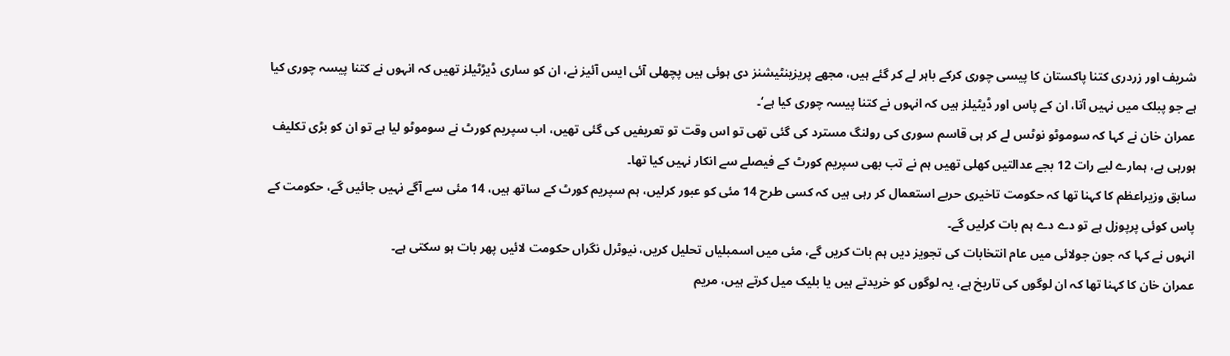شریف اور زردری کتنا پاکستان کا پیسی چوری کرکے باہر لے کر گئے ہیں، مجھے پریزینٹیشنز دی ہوئی ہیں پچھلی آئی ایس آئیز نے، ان کو ساری ڈیڑٹیلز تھیں کہ انہوں نے کتنا پیسہ چوری کیا ہے جو پبلک میں نہیں آتا، ان کے پاس اور ڈیٹیلز ہیں کہ انہوں نے کتنا پیسہ چوری کیا ہے‘۔
عمران خان نے کہا کہ سوموٹو نوٹس لے کر ہی قاسم سوری کی رولنگ مسترد کی گئی تھی تو اس وقت تو تعریفیں کی گئی تھیں، اب سپریم کورٹ نے سوموٹو لیا ہے تو ان کو بڑی تکلیف ہورہی ہے، ہمارے لیے رات 12 بجے عدالتیں کھلی تھیں ہم نے تب بھی سپریم کورٹ کے فیصلے سے انکار نہیں کیا تھا۔
سابق وزیراعظم کا کہنا تھا کہ حکومت تاخیری حربے استعمال کر رہی ہیں کہ کسی طرح 14 مئی کو عبور کرلیں، ہم سپریم کورٹ کے ساتھ ہیں، 14 مئی سے آگے نہیں جائیں گے، حکومت کے پاس کوئی پرپوزل ہے تو دے دے ہم بات کرلیں گے۔
انہوں نے کہا کہ جون جولائی میں عام انتخابات کی تجویز دیں ہم بات کریں گے، مئی میں اسمبلیاں تحلیل کریں، نیوٹرل نگراں حکومت لائیں پھر بات ہو سکتی ہے۔
عمران خان کا کہنا تھا کہ ان لوگوں کی تاریخ ہے، یہ لوگوں کو خریدتے ہیں یا بلیک میل کرتے ہیں، مریم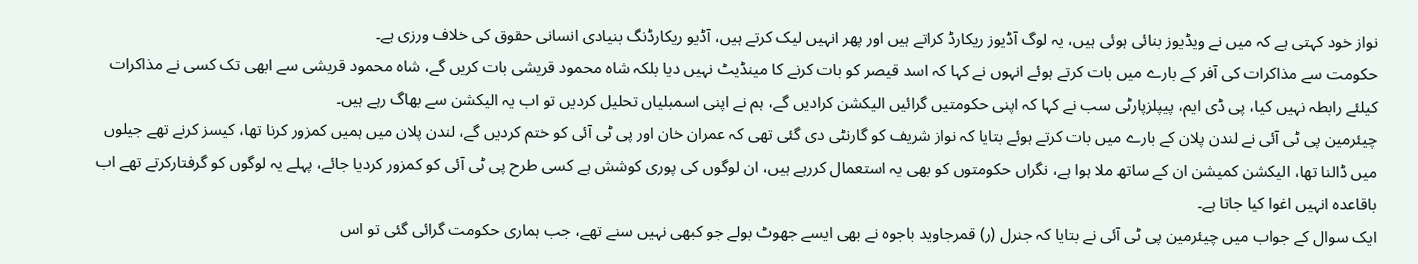نواز خود کہتی ہے کہ میں نے ویڈیوز بنائی ہوئی ہیں، یہ لوگ آڈیوز ریکارڈ کراتے ہیں اور پھر انہیں لیک کرتے ہیں، آڈیو ریکارڈنگ بنیادی انسانی حقوق کی خلاف ورزی ہے۔
حکومت سے مذاکرات کی آفر کے بارے میں بات کرتے ہوئے انہوں نے کہا کہ اسد قیصر کو بات کرنے کا مینڈیٹ نہیں دیا بلکہ شاہ محمود قریشی بات کریں گے، شاہ محمود قریشی سے ابھی تک کسی نے مذاکرات کیلئے رابطہ نہیں کیا، پی ڈی ایم، پیپلزپارٹی سب نے کہا کہ اپنی حکومتیں گرائیں الیکشن کرادیں گے، ہم نے اپنی اسمبلیاں تحلیل کردیں تو اب یہ الیکشن سے بھاگ رہے ہیں۔
چیئرمین پی ٹی آئی نے لندن پلان کے بارے میں بات کرتے ہوئے بتایا کہ نواز شریف کو گارنٹی دی گئی تھی کہ عمران خان اور پی ٹی آئی کو ختم کردیں گے، لندن پلان میں ہمیں کمزور کرنا تھا، کیسز کرنے تھے جیلوں میں ڈالنا تھا، الیکشن کمیشن ان کے ساتھ ملا ہوا ہے، نگراں حکومتوں کو بھی یہ استعمال کررہے ہیں، ان لوگوں کی پوری کوشش ہے کسی طرح پی ٹی آئی کو کمزور کردیا جائے، پہلے یہ لوگوں کو گرفتارکرتے تھے اب باقاعدہ انہیں اغوا کیا جاتا ہے۔
ایک سوال کے جواب میں چیئرمین پی ٹی آئی نے بتایا کہ جنرل (ر) قمرجاوید باجوہ نے بھی ایسے جھوٹ بولے جو کبھی نہیں سنے تھے، جب ہماری حکومت گرائی گئی تو اس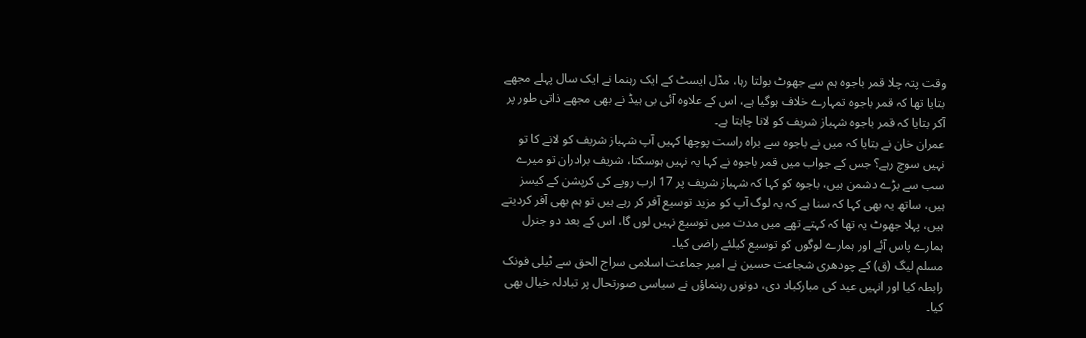وقت پتہ چلا قمر باجوہ ہم سے جھوٹ بولتا رہا، مڈل ایسٹ کے ایک رہنما نے ایک سال پہلے مجھے بتایا تھا کہ قمر باجوہ تمہارے خلاف ہوگیا ہے، اس کے علاوہ آئی بی ہیڈ نے بھی مجھے ذاتی طور پر آکر بتایا کہ قمر باجوہ شہباز شریف کو لانا چاہتا ہے۔
عمران خان نے بتایا کہ میں نے باجوہ سے براہ راست پوچھا کہیں آپ شہباز شریف کو لانے کا تو نہیں سوچ رہے؟ جس کے جواب میں قمر باجوہ نے کہا یہ نہیں ہوسکتا، شریف برادران تو میرے سب سے بڑے دشمن ہیں، باجوہ کو کہا کہ شہباز شریف پر 17 ارب روپے کی کرپشن کے کیسز ہیں، ساتھ یہ بھی کہا کہ سنا ہے کہ یہ لوگ آپ کو مزید توسیع آفر کر رہے ہیں تو ہم بھی آفر کردیتے ہیں، پہلا جھوٹ یہ تھا کہ کہتے تھے میں مدت میں توسیع نہیں لوں گا، اس کے بعد دو جنرل ہمارے پاس آئے اور ہمارے لوگوں کو توسیع کیلئے راضی کیا۔
مسلم لیگ (ق) کے چودھری شجاعت حسین نے امیر جماعت اسلامی سراج الحق سے ٹیلی فونک رابطہ کیا اور انہیں عید کی مبارکباد دی، دونوں رہنماؤں نے سیاسی صورتحال پر تبادلہ خیال بھی کیا۔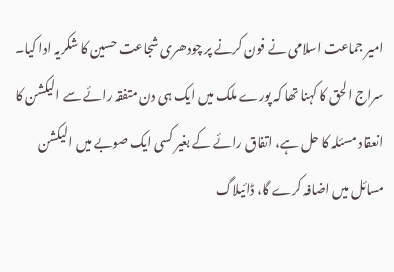امیر جماعت اسلامی نے فون کرنے پر چودھری شجاعت حسین کا شکریہ ادا کیا۔
سراج الحق کا کہنا تھا کہ پورے ملک میں ایک ہی دن متفقہ رائے سے الیکشن کا انعقاد مسئلہ کا حل ہے، اتفاق رائے کے بغیر کسی ایک صوبے میں الیکشن مسائل میں اضافہ کرے گا، ڈائیلاگ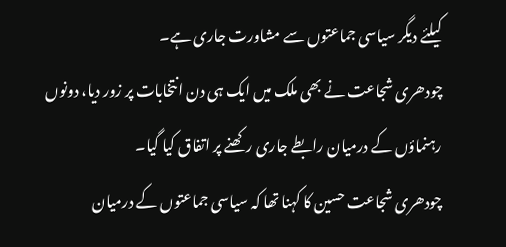کیلئے دیگر سیاسی جماعتوں سے مشاورت جاری ہے۔
چودھری شجاعت نے بھی ملک میں ایک ہی دن انتخابات پر زور دیا، دونوں رہنماؤں کے درمیان رابطے جاری رکھنے پر اتفاق کیا گیا۔
چودھری شجاعت حسین کا کہنا تھا کہ سیاسی جماعتوں کے درمیان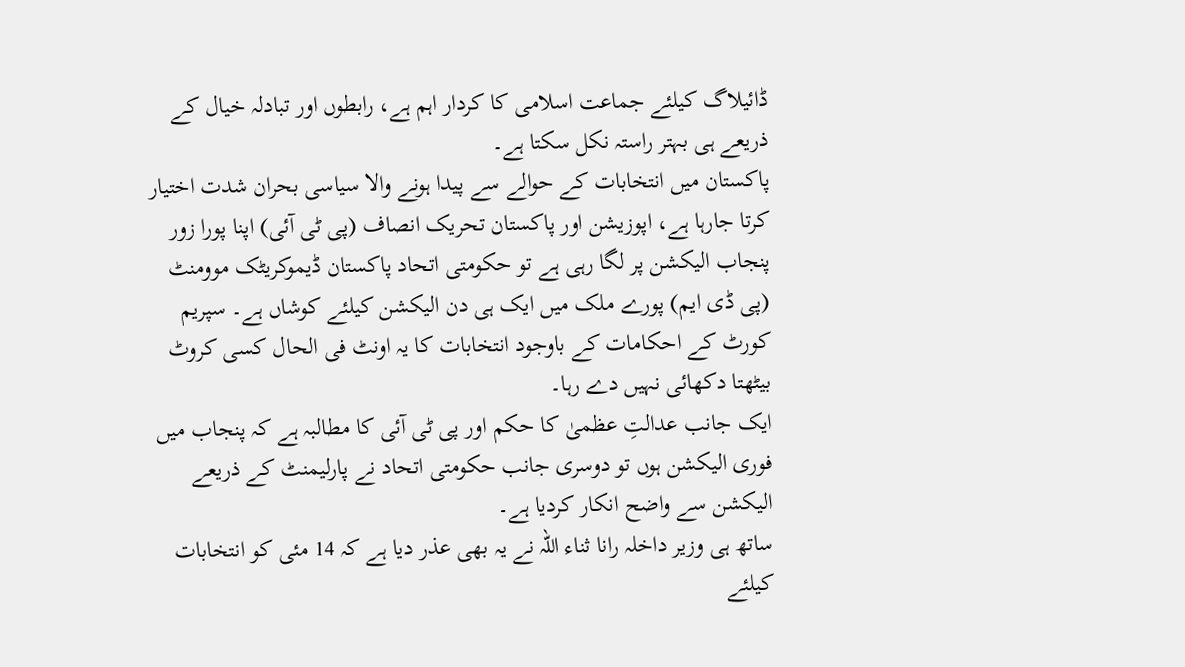ڈائیلاگ کیلئے جماعت اسلامی کا کردار اہم ہے، رابطوں اور تبادلہ خیال کے ذریعے ہی بہتر راستہ نکل سکتا ہے۔
پاکستان میں انتخابات کے حوالے سے پیدا ہونے والا سیاسی بحران شدت اختیار کرتا جارہا ہے، اپوزیشن اور پاکستان تحریک انصاف (پی ٹی آئی) اپنا پورا زور پنجاب الیکشن پر لگا رہی ہے تو حکومتی اتحاد پاکستان ڈیموکریٹک موومنٹ (پی ڈی ایم) پورے ملک میں ایک ہی دن الیکشن کیلئے کوشاں ہے۔ سپریم کورٹ کے احکامات کے باوجود انتخابات کا یہ اونٹ فی الحال کسی کروٹ بیٹھتا دکھائی نہیں دے رہا۔
ایک جانب عدالتِ عظمیٰ کا حکم اور پی ٹی آئی کا مطالبہ ہے کہ پنجاب میں فوری الیکشن ہوں تو دوسری جانب حکومتی اتحاد نے پارلیمنٹ کے ذریعے الیکشن سے واضح انکار کردیا ہے۔
ساتھ ہی وزیر داخلہ رانا ثناء اللہ نے یہ بھی عذر دیا ہے کہ 14 مئی کو انتخابات کیلئے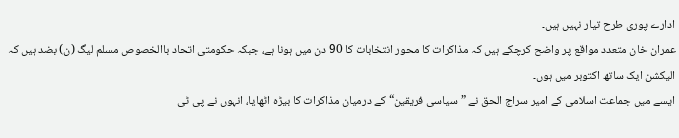ادارے پوری طرح تیار نہیں ہیں۔
عمران خان متعدد مواقع پر واضح کرچکے ہیں کہ مذاکرات کا محور انتخابات کا 90 دن میں ہونا ہے، جبکہ حکومتی اتحاد باالخصوص مسلم لیگ (ن) بضد ہیں کہ الیکشن ایک ساتھ اکتوبر میں ہوں۔
ایسے میں جماعت اسلامی کے امیر سراج الحق نے ”سیاسی فریقین“ کے درمیان مذاکرات کا بیڑہ اٹھایا، انہوں نے پی ٹی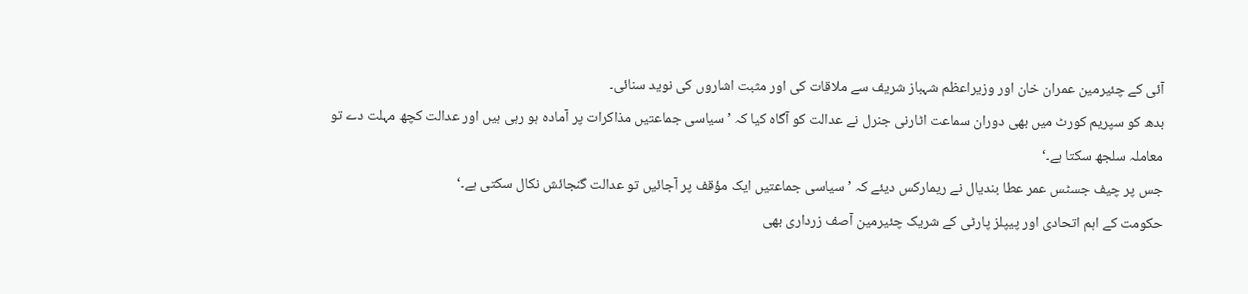آئی کے چئیرمین عمران خان اور وزیراعظم شہباز شریف سے ملاقات کی اور مثبت اشاروں کی نوید سنائی۔
بدھ کو سپریم کورٹ میں بھی دوران سماعت اٹارنی جنرل نے عدالت کو آگاہ کیا کہ ’سیاسی جماعتیں مذاکرات پر آمادہ ہو رہی ہیں اور عدالت کچھ مہلت دے تو معاملہ سلجھ سکتا ہے۔‘
جس پر چیف جسٹس عمر عطا بندیال نے ریمارکس دیئے کہ ’سیاسی جماعتیں ایک مؤقف پر آجائیں تو عدالت گنجائش نکال سکتی ہے۔‘
حکومت کے اہم اتحادی اور پیپلز پارٹی کے شریک چئیرمین آصف زرداری بھی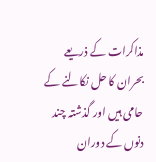مذاکرات کے ذریعے بحران کا حل نکالنے کے حامی ہیں اور گذشتہ چند دنوں کے دوران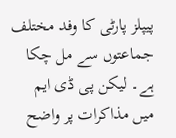پیپلز پارٹی کا وفد مختلف جماعتوں سے مل چکا ہے۔ لیکن پی ڈی ایم میں مذاکرات پر واضح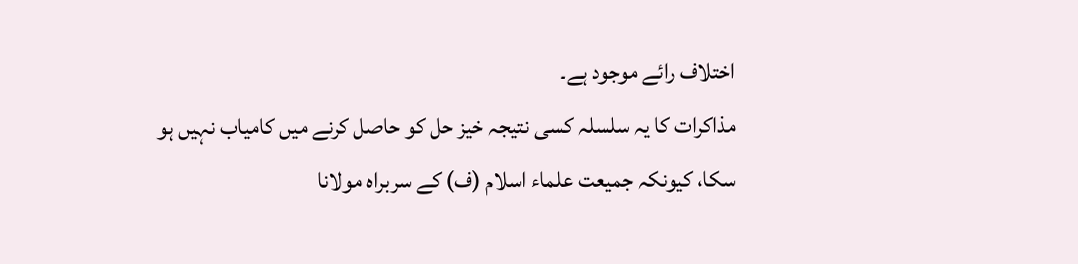اختلاف رائے موجود ہے۔
مذاکرات کا یہ سلسلہ کسی نتیجہ خیز حل کو حاصل کرنے میں کامیاب نہیں ہو سکا، کیونکہ جمیعت علماء اسلام (ف) کے سربراہ مولانا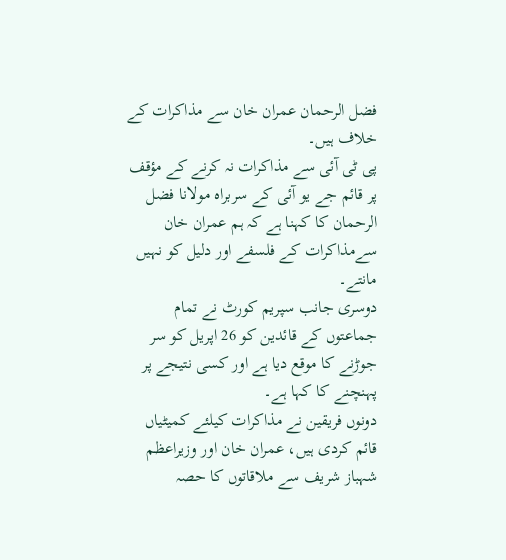فضل الرحمان عمران خان سے مذاکرات کے خلاف ہیں۔
پی ٹی آئی سے مذاکرات نہ کرنے کے مؤقف پر قائم جے یو آئی کے سربراہ مولانا فضل الرحمان کا کہنا ہے کہ ہم عمران خان سےمذاکرات کے فلسفے اور دلیل کو نہیں مانتے۔
دوسری جانب سپریم کورٹ نے تمام جماعتوں کے قائدین کو 26 اپریل کو سر جوڑنے کا موقع دیا ہے اور کسی نتیجے پر پہنچنے کا کہا ہے۔
دونوں فریقین نے مذاکرات کیلئے کمیٹیاں قائم کردی ہیں، عمران خان اور وزیراعظم شہباز شریف سے ملاقاتوں کا حصہ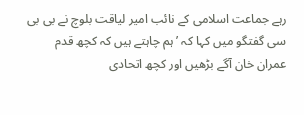رہے جماعت اسلامی کے نائب امیر لیاقت بلوچ نے بی بی سی گفتگو میں کہا کہ ’ہم چاہتے ہیں کہ کچھ قدم عمران خان آگے بڑھیں اور کچھ اتحادی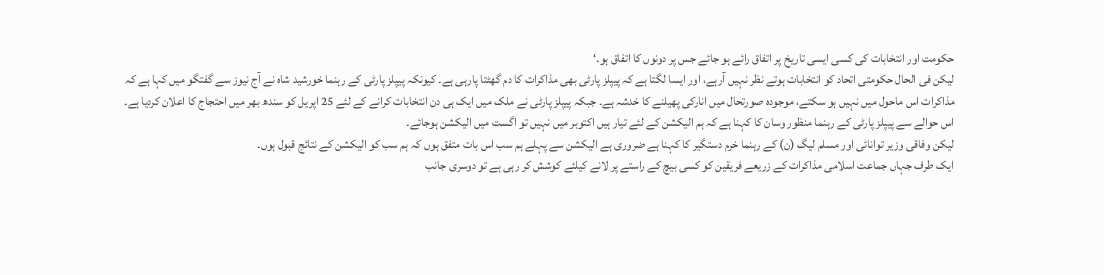حکومت اور انتخابات کی کسی ایسی تاریخ پر اتفاق رائے ہو جائے جس پر دونوں کا اتفاق ہو۔‘
لیکن فی الحال حکومتی اتحاد کو انتخابات ہوتے نظر نہیں آرہے، اور ایسا لگتا ہے کہ پیپلز پارٹی بھی مذاکرات کا دم گھٹتا پارہی ہے۔ کیونکہ پیپلز پارٹی کے رہنما خورشید شاہ نے آج نیوز سے گفتگو میں کہا ہے کہ مذاکرات اس ماحول میں نہیں ہو سکتے، موجودہ صورتحال میں انارکی پھیلنے کا خدشہ ہے۔ جبکہ پیپلز پارٹی نے ملک میں ایک ہی دن انتخابات کرانے کے لئے 25 اپریل کو سندھ بھر میں احتجاج کا اعلان کردیا ہے۔
اس حوالے سے پیپلز پارٹی کے رہنما منظور وسان کا کہنا ہے کہ ہم الیکشن کے لئے تیار ہیں اکتوبر میں نہیں تو اگست میں الیکشن ہوجائے۔
لیکن وفاقی وزیر توانائی اور مسلم لیگ (ن) کے رہنما خرم دستگیر کا کہنا ہے ضروری ہے الیکشن سے پہلے ہم سب اس بات متفق ہوں کہ ہم سب کو الیکشن کے نتائج قبول ہوں۔
ایک طرف جہاں جماعت اسلامی مذاکرات کے زریعے فریقین کو کسی بیچ کے راستے پر لانے کیلئے کوشش کر رہی ہے تو دوسری جانب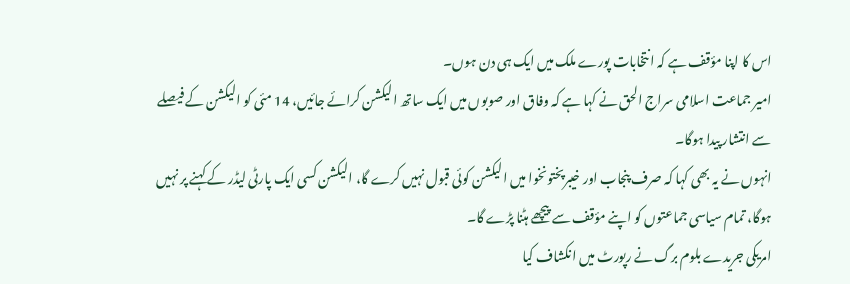اس کا اپنا مؤقف ہے کہ انتخابات پورے ملک میں ایک ہی دن ہوں۔
امیر جماعت اسلامی سراج الحق نے کہا ہے کہ وفاق اور صوبوں میں ایک ساتھ الیکشن کرائے جائیں، 14 مئی کو الیکشن کے فیصلے سے انتشار پیدا ہوگا۔
انہوں نے یہ بھی کہا کہ صرف پنجاب اور خیبرپختونخوا میں الیکشن کوئی قبول نہیں کرے گا، الیکشن کسی ایک پارٹی لیڈر کے کہنے پر نہیں ہوگا، تمام سیاسی جماعتوں کو اپنے مؤقف سے پیچھے ہٹنا پڑے گا۔
امریکی جریدے بلوم برگ نے رپورٹ میں انکشاف کیا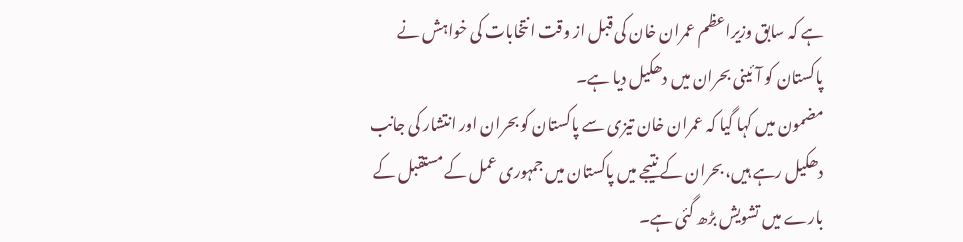ہے کہ سابق وزیراعظم عمران خان کی قبل از وقت انتخابات کی خواہش نے پاکستان کو آئینی بحران میں دھکیل دیا ہے۔
مضمون میں کہا گیا کہ عمران خان تیزی سے پاکستان کو بحران اور انتشار کی جانب دھکیل رہے ہیں، بحران کے نتیجے میں پاکستان میں جمہوری عمل کے مستقبل کے بارے میں تشویش بڑھ گئی ہے۔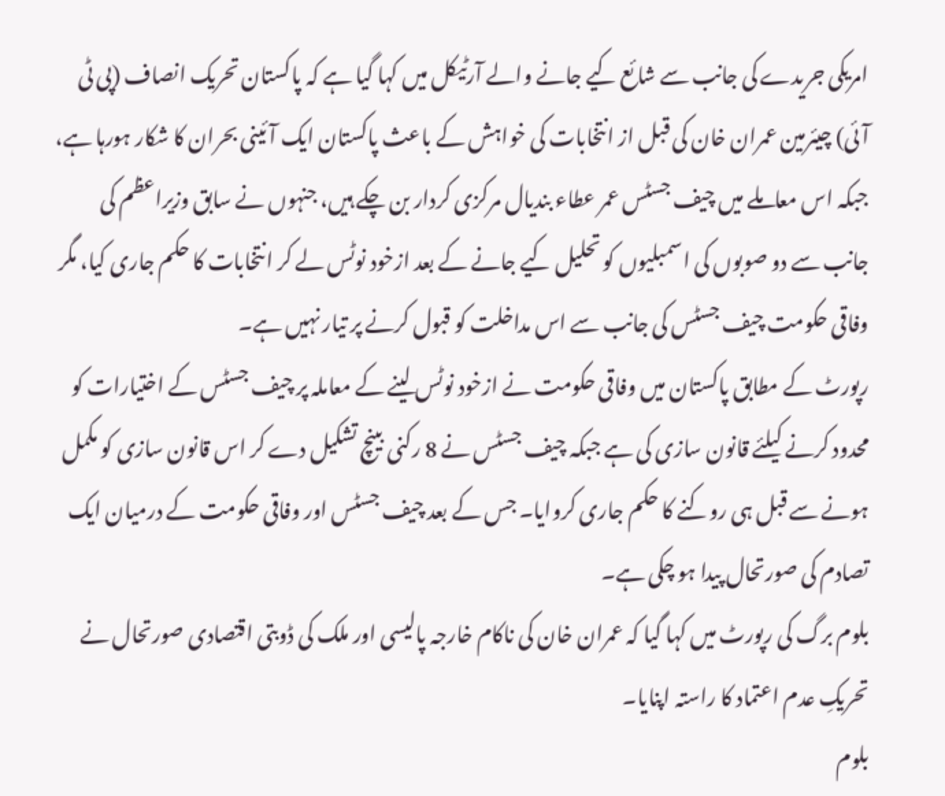امریکی جریدے کی جانب سے شائع کیے جانے والے آرٹیکل میں کہا گیا ہے کہ پاکستان تحریک انصاف (پی ٹی آئی) چیئرمین عمران خان کی قبل از انتخابات کی خواہش کے باعث پاکستان ایک آئینی بحران کا شکار ہورہا ہے، جبکہ اس معاملے میں چیف جسٹس عمر عطاء بندیال مرکزی کردار بن چکے ہیں، جنہوں نے سابق وزیراعظم کی جانب سے دو صوبوں کی اسمبلیوں کو تحلیل کیے جانے کے بعد ازخود نوٹس لے کر انتخابات کا حکم جاری کیا، مگر وفاقی حکومت چیف جسٹس کی جانب سے اس مداخلت کو قبول کرنے پر تیار نہیں ہے۔
رپورٹ کے مطابق پاکستان میں وفاقی حکومت نے ازخود نوٹس لینے کے معاملہ پر چیف جسٹس کے اختیارات کو محدود کرنے کیلئے قانون سازی کی ہے جبکہ چیف جسٹس نے 8 رکنی بینچ تشکیل دے کر اس قانون سازی کو مکمل ہونے سے قبل ہی روکنے کا حکم جاری کروایا۔ جس کے بعد چیف جسٹس اور وفاقی حکومت کے درمیان ایک تصادم کی صورتحال پیدا ہو چکی ہے۔
بلوم برگ کی رپورٹ میں کہا گیا کہ عمران خان کی ناکام خارجہ پالیسی اور ملک کی ڈوبتی اقتصادی صورتحال نے تحریکِ عدم اعتماد کا راستہ اپنایا۔
بلوم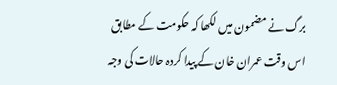برگ نے مضمون میں لکھا کہ حکومت کے مطابق اس وقت عمران خان کے پیدا کردہ حالات کی وجہ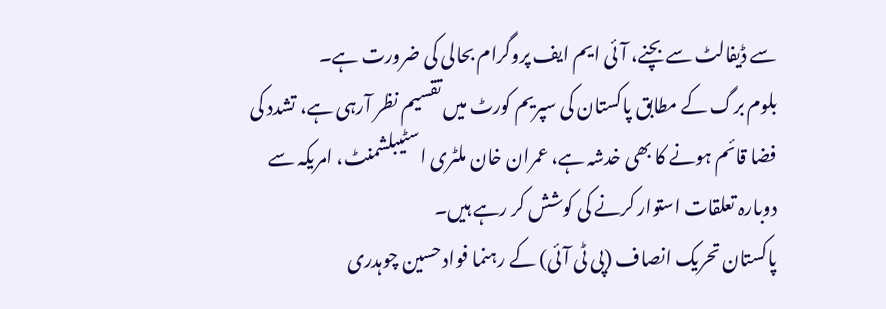سے ڈیفالٹ سے بچنے، آئی ایم ایف پروگرام بحالی کی ضرورت ہے۔
بلوم برگ کے مطابق پاکستان کی سپریم کورٹ میں تقسیم نظر آرہی ہے، تشدد کی فضا قائم ہونے کا بھی خدشہ ہے، عمران خان ملٹری اسٹیبلشمنٹ، امریکہ سے دوبارہ تعلقات استوار کرنے کی کوشش کر رہے ہیں۔
پاکستان تحریک انصاف (پی ٹی آئی) کے رہنما فواد حسین چوہدری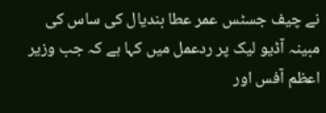نے چیف جسٹس عمر عطا بندیال کی ساس کی مبینہ آڈیو لیک پر ردعمل میں کہا ہے کہ جب وزیر اعظم آفس اور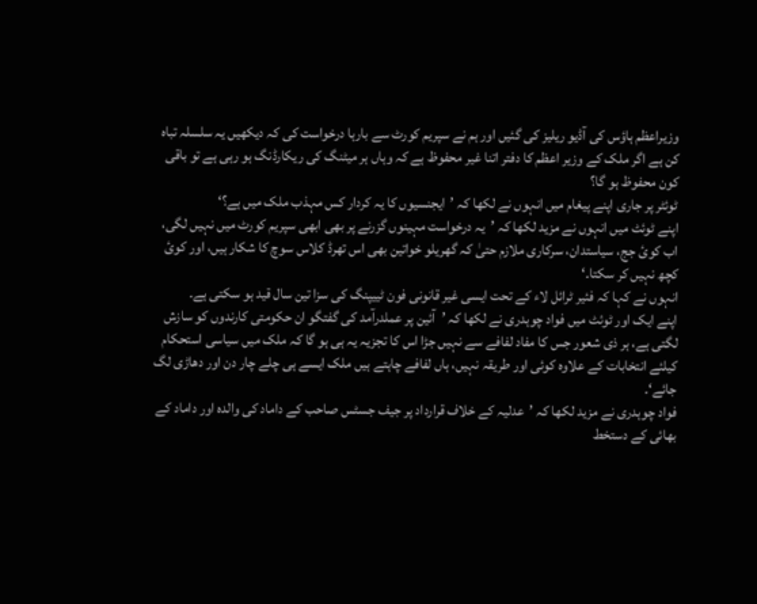وزیراعظم ہاؤس کی آڈیو ریلیز کی گئیں اور ہم نے سپریم کورٹ سے بارہا درخواست کی کہ دیکھیں یہ سلسلہ تباہ کن ہے اگر ملک کے وزیر اعظم کا دفتر اتنا غیر محفوظ ہے کہ وہاں ہر میٹنگ کی ریکارڈنگ ہو رہی ہے تو باقی کون محفوظ ہو گا؟
ٹوئٹر پر جاری اپنے پیغام میں انہوں نے لکھا کہ ’ایجنسیوں کا یہ کردار کس مہذب ملک میں ہے؟‘
اپنے ٹوئٹ میں انہوں نے مزید لکھا کہ ’یہ درخواست مہینوں گزرنے پر بھی ابھی سپریم کورٹ میں نہیں لگی، اب کوئ جج، سیاستدان، سرکاری ملازم حتیٰ کہ گھریلو خواتین بھی اس تھرڈ کلاس سوچ کا شکار ہیں، اور کوئ کچھ نہیں کر سکتا۔‘
انہوں نے کہا کہ فئیر ٹرائل لاء کے تحت ایسی غیر قانونی فون ٹییپنگ کی سزا تین سال قید ہو سکتی ہے۔
اپنے ایک اور ٹوئٹ میں فواد چوہدری نے لکھا کہ ’آئین پر عملدرآمد کی گفتگو ان حکومتی کارندوں کو سازش لگتی ہے، ہر ذی شعور جس کا مفاد لفافے سے نہیں جڑا اس کا تجزیہ یہ ہی ہو گا کہ ملک میں سیاسی استحکام کیلئے انتخابات کے علاوہ کوئی اور طریقہ نہیں، ہاں لفافے چاہتے ہیں ملک ایسے ہی چلے چار دن اور دھاڑی لگ جائے‘۔
فواد چوہدری نے مزید لکھا کہ ’عدلیہ کے خلاف قرارداد پر جیف جسٹس صاحب کے داماد کی والدہ اور داماد کے بھائی کے دستخط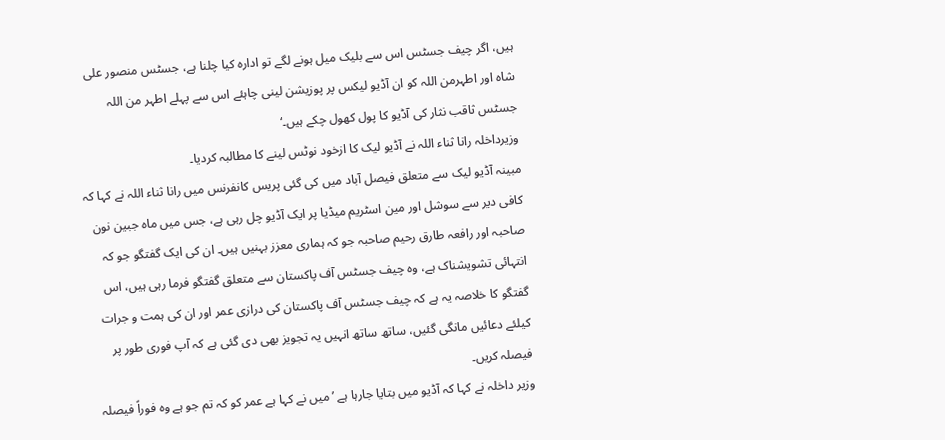ہیں، اگر چیف جسٹس اس سے بلیک میل ہونے لگے تو ادارہ کیا چلنا ہے، جسٹس منصور علی شاہ اور اطہرمن اللہ کو ان آڈیو لیکس پر پوزیشن لینی چاہئے اس سے پہلے اطہر من اللہ جسٹس ثاقب نثار کی آڈیو کا پول کھول چکے ہیں۔‘
وزیرداخلہ رانا ثناء اللہ نے آڈیو لیک کا ازخود نوٹس لینے کا مطالبہ کردیا۔
مبینہ آڈیو لیک سے متعلق فیصل آباد میں کی گئی پریس کانفرنس میں رانا ثناء اللہ نے کہا کہ کافی دیر سے سوشل اور مین اسٹریم میڈیا پر ایک آڈیو چل رہی ہے، جس میں ماہ جبین نون صاحبہ اور رافعہ طارق رحیم صاحبہ جو کہ ہماری معزز بہنیں ہیں۔ ان کی ایک گفتگو جو کہ انتہائی تشویشناک ہے، وہ چیف جسٹس آف پاکستان سے متعلق گفتگو فرما رہی ہیں، اس گفتگو کا خلاصہ یہ ہے کہ چیف جسٹس آف پاکستان کی درازی عمر اور ان کی ہمت و جرات کیلئے دعائیں مانگی گئیں، ساتھ ساتھ انہیں یہ تجویز بھی دی گئی ہے کہ آپ فوری طور پر فیصلہ کریں۔
وزیر داخلہ نے کہا کہ آڈیو میں بتایا جارہا ہے ’میں نے کہا ہے عمر کو کہ تم جو ہے وہ فوراً فیصلہ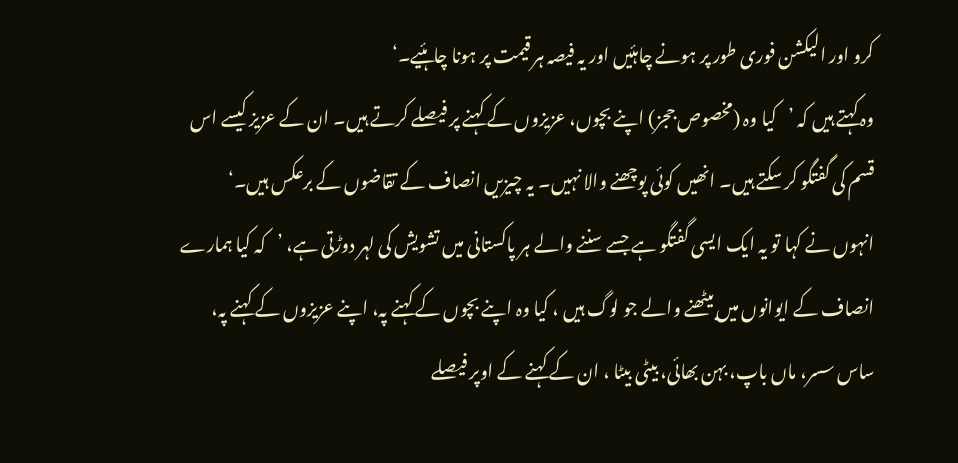کرو اور الیکشن فوری طور پر ہونے چاہئیں اور یہ فیصہ ہر قیمت پر ہونا چاہئیے۔‘
وہ کہتے ہیں کہ ’کیا وہ (مخصوص ججز) اپنے بچوں، عزیزوں کے کہنے پر فیصلے کرتے ہیں۔ ان کے عزیز کیسے اس قسم کی گفتگو کر سکتے ہیں۔ انھیں کوئی پوچھنے والا نہیں۔ یہ چیزیں انصاف کے تقاضوں کے برعکس ہیں۔‘
انہوں نے کہا تو یہ ایک ایسی گفتگو ہے جسے سننے والے ہر پاکستانی میں تشویش کی لہر دوڑتی ہے، ’کہ کیا ہمارے انصاف کے ایوانوں میں بیٹھنے والے جو لوگ ہیں ، کیا وہ اپنے بچوں کے کہنے پہ، اپنے عزیزوں کے کہنے پہ، ساس سسر، ماں باپ، بہن بھائی، بیٹی بیٹا ، ان کے کہنے کے اوپر فیصلے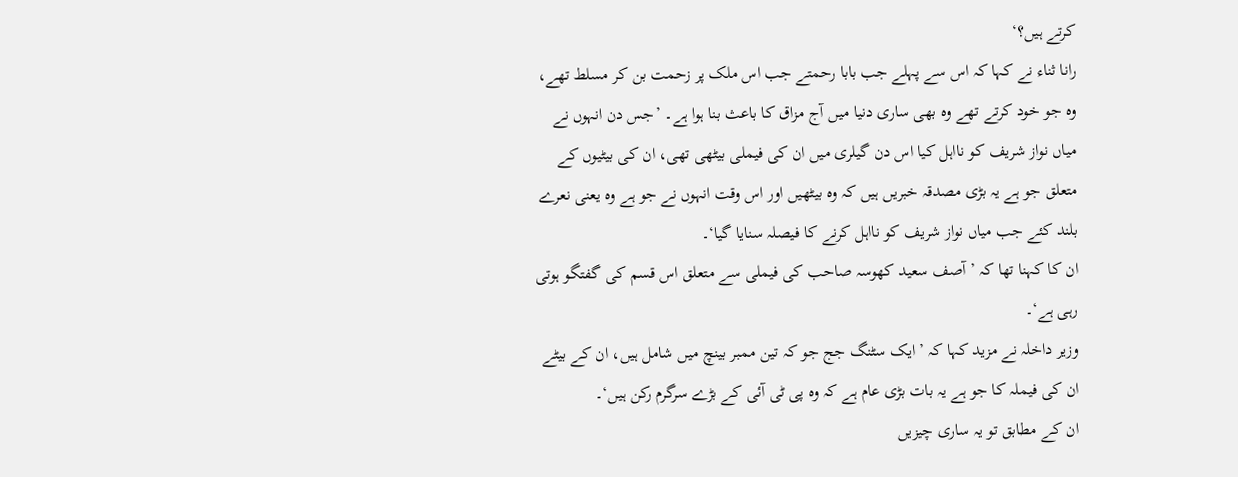کرتے ہیں؟‘
رانا ثناء نے کہا کہ اس سے پہلے جب بابا رحمتے جب اس ملک پر زحمت بن کر مسلط تھے، وہ جو خود کرتے تھے وہ بھی ساری دنیا میں آج مزاق کا باعث بنا ہوا ہے۔ ’جس دن انہوں نے میاں نواز شریف کو نااہل کیا اس دن گیلری میں ان کی فیملی بیٹھی تھی، ان کی بیٹیوں کے متعلق جو ہے یہ بڑی مصدقہ خبریں ہیں کہ وہ بیٹھیں اور اس وقت انہوں نے جو ہے وہ یعنی نعرے بلند کئے جب میاں نواز شریف کو نااہل کرنے کا فیصلہ سنایا گیا‘۔
ان کا کہنا تھا کہ ’آصف سعید کھوسہ صاحب کی فیملی سے متعلق اس قسم کی گفتگو ہوتی رہی ہے‘۔
وزیر داخلہ نے مزید کہا کہ ’ایک سٹنگ جج جو کہ تین ممبر بینچ میں شامل ہیں، ان کے بیٹے ان کی فیملہ کا جو ہے یہ بات بڑی عام ہے کہ وہ پی ٹی آئی کے بڑے سرگرم رکن ہیں‘۔
ان کے مطابق تو یہ ساری چیزیں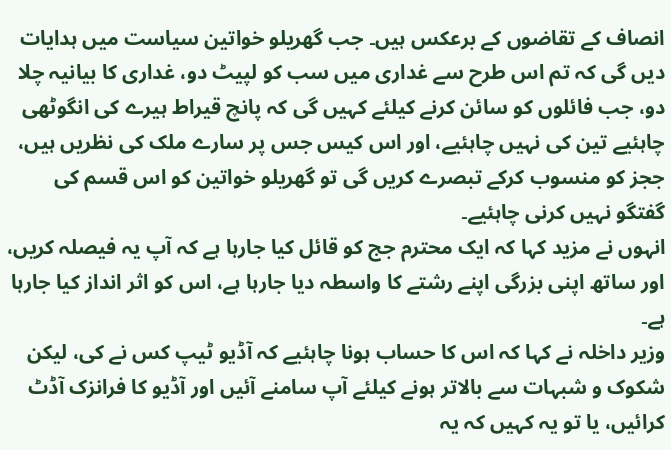انصاف کے تقاضوں کے برعکس ہیں۔ جب گھریلو خواتین سیاست میں ہدایات دیں گی کہ تم اس طرح سے غداری میں سب کو لپیٹ دو، غداری کا بیانیہ چلا دو، جب فائلوں کو سائن کرنے کیلئے کہیں گی کہ پانچ قیراط ہیرے کی انگوٹھی چاہئیے تین کی نہیں چاہئیے، اور اس کیس جس پر سارے ملک کی نظریں ہیں، ججز کو منسوب کرکے تبصرے کریں گی تو گھریلو خواتین کو اس قسم کی گفتگو نہیں کرنی چاہئیے۔
انہوں نے مزید کہا کہ ایک محترم جج کو قائل کیا جارہا ہے کہ آپ یہ فیصلہ کریں، اور ساتھ اپنی بزرگی اپنے رشتے کا واسطہ دیا جارہا ہے، اس کو اثر انداز کیا جارہا ہے۔
وزیر داخلہ نے کہا کہ اس کا حساب ہونا چاہئیے کہ آڈیو ٹیپ کس نے کی، لیکن شکوک و شبہات سے بالاتر ہونے کیلئے آپ سامنے آئیں اور آڈیو کا فرانزک آڈٹ کرائیں، یا تو یہ کہیں کہ یہ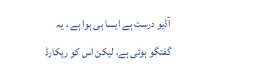آڈیو درست ہے ایسا ہی ہوا ہے ، یہ گفتگو ہوئی ہے، لیکن اس کو ریکارڈ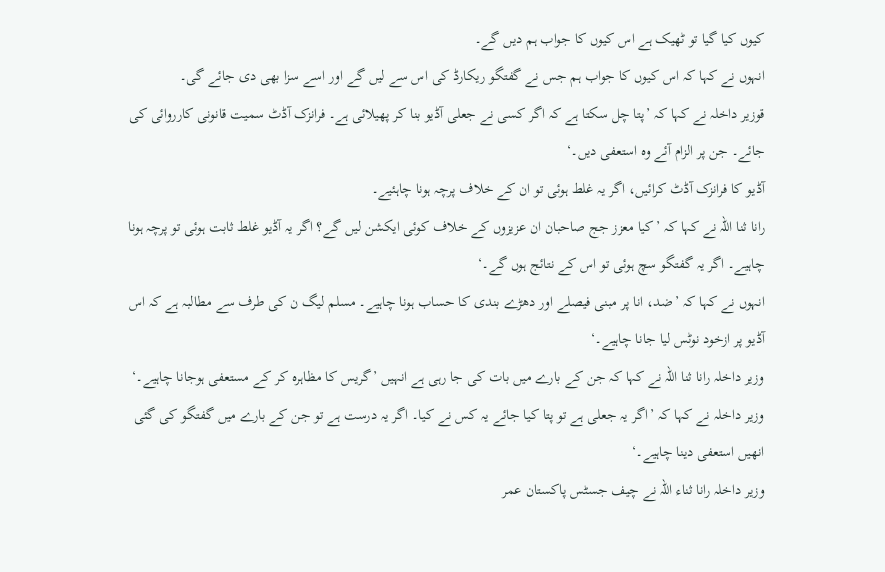کیوں کیا گیا تو ٹھیک ہے اس کیوں کا جواب ہم دیں گے۔
انہوں نے کہا کہ اس کیوں کا جواب ہم جس نے گفتگو ریکارڈ کی اس سے لیں گے اور اسے سزا بھی دی جائے گی۔
قوزیر داخلہ نے کہا کہ ’پتا چل سکتا ہے کہ اگر کسی نے جعلی آڈیو بنا کر پھیلائی ہے۔ فرانزک آڈٹ سمیت قانونی کارروائی کی جائے۔ جن پر الزام آئے وہ استعفی دیں۔‘
آڈیو کا فرانزک آڈٹ کرائیں، اگر یہ غلط ہوئی تو ان کے خلاف پرچہ ہونا چاہئیے۔
رانا ثنا اللہ نے کہا کہ ’کیا معزز جج صاحبان ان عزیزوں کے خلاف کوئی ایکشن لیں گے؟ اگر یہ آڈیو غلط ثابت ہوئی تو پرچہ ہونا چاہیے۔ اگر یہ گفتگو سچ ہوئی تو اس کے نتائج ہوں گے۔‘
انہوں نے کہا کہ ’ضد، انا پر مبنی فیصلے اور دھڑے بندی کا حساب ہونا چاہیے۔ مسلم لیگ ن کی طرف سے مطالبہ ہے کہ اس آڈیو پر ازخود نوٹس لیا جانا چاہیے۔‘
وزیر داخلہ رانا ثنا اللہ نے کہا کہ جن کے بارے میں بات کی جا رہی ہے انہیں ’گریس کا مظاہرہ کر کے مستعفی ہوجانا چاہیے۔‘
وزیر داخلہ نے کہا کہ ’اگر یہ جعلی ہے تو پتا کیا جائے یہ کس نے کیا۔ اگر یہ درست ہے تو جن کے بارے میں گفتگو کی گئی انھیں استعفی دینا چاہیے۔‘
وزیر داخلہ رانا ثناء اللہ نے چیف جسٹس پاکستان عمر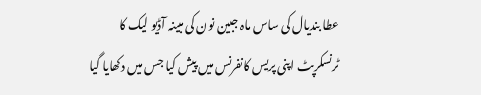عطا بندیال کی ساس ماہ جبین نون کی مبینہ آڈیو لیک کا ٹرنسکرپٹ اپنی پریس کانفرنس میں پیش کیا جس میں دکھایا گیا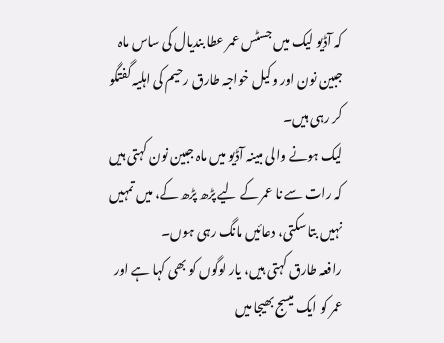کہ آڈیو لیک میں جسٹس عمر عطا بندیال کی ساس ماہ جبین نون اور وکیل خواجہ طارق رحیم کی اہلیہ گفتگو کر رہی ہیں۔
لیک ہونے والی مبینہ آڈیو میں ماہ جبین نون کہتی ہیں کہ رات سے نا عمر کے لیے پڑھ پڑھ کے، میں تمہیں نہیں بتا سکتی، دعائیں مانگ رہی ہوں۔
رافعہ طارق کہتی ہیں، یار لوگوں کو بھی کہا ہے اور عمر کو ایک میسج بھیجا میں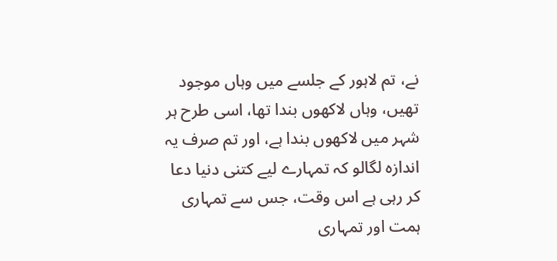نے، تم لاہور کے جلسے میں وہاں موجود تھیں، وہاں لاکھوں بندا تھا، اسی طرح ہر شہر میں لاکھوں بندا ہے، اور تم صرف یہ اندازہ لگالو کہ تمہارے لیے کتنی دنیا دعا کر رہی ہے اس وقت، جس سے تمہاری ہمت اور تمہاری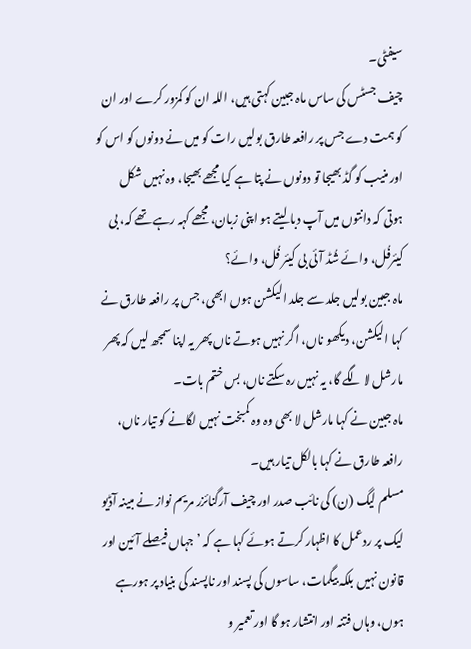سیفٹی۔
چیف جسٹس کی ساس ماہ جبین کہتی ہیں، اللہ ان کو کمزور کرے اور ان کو ہمت دے جس پر رافعہ طارق بولیں رات کو میں نے دونوں کو اس کو اور منیب کو گڈ بھیجا تو دونوں نے پتا ہے کیا مجھے بھیجا، وہ نہیں شکل ہوتی کہ دانتوں میں آپ دبا لیتے ہو اپنی زبان، مجھے کہہ رہے تھے کہ، بی کیئرفُل، وائے شُڈ آئی بی کیئر فُل، وائے؟
ماہ جبین بولیں جلد سے جلد الیکشن ہوں ابھی، جس پر رافعہ طارق نے کہا الیکشن، دیکھو ناں، اگر نہیں ہوتے ناں پھر یہ اپنا سمجھ لیں کہ پھر مارشل لا لگے گا، یہ نہیں رہ سکتے ناں، بس ختم بات۔
ماہ جبین نے کہا مارشل لا بھی وہ وہ کمبخت نہیں لگانے کو تیار ناں، رافعہ طارق نے کہا بالکل تیار ہیں۔
مسلم لیگ (ن) کی نائب صدر اور چیف آرگنائزر مریم نواز نے مبینہ آڈیو لیک پر ردعمل کا اظہار کرتے ہوئے کہا ہے کہ ’جہاں فیصلے آئین اور قانون نہیں بلکہ بیگمات، ساسوں کی پسند اور ناپسند کی بنیاد پر ہورہے ہوں، وہاں فتنہ اور انتشار ہو گا اور تعمیر و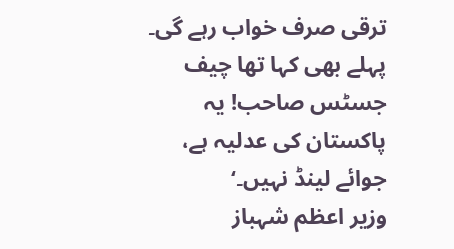ترقی صرف خواب رہے گی۔ پہلے بھی کہا تھا چیف جسٹس صاحب! یہ پاکستان کی عدلیہ ہے، جوائے لینڈ نہیں۔‘
وزیر اعظم شہباز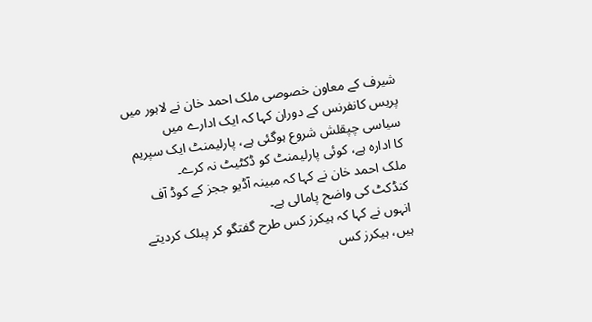شیرف کے معاون خصوصی ملک احمد خان نے لاہور میں پریس کانفرنس کے دوران کہا کہ ایک ادارے میں سیاسی چپقلش شروع ہوگئی ہے، پارلیمنٹ ایک سپریم کا ادارہ ہے، کوئی پارلیمنٹ کو ڈکٹیٹ نہ کرے۔
ملک احمد خان نے کہا کہ مبینہ آڈیو ججز کے کوڈ آف کنڈکٹ کی واضح پامالی ہے۔
انہوں نے کہا کہ ہیکرز کس طرح گفتگو کر پبلک کردیتے ہیں، ہیکرز کس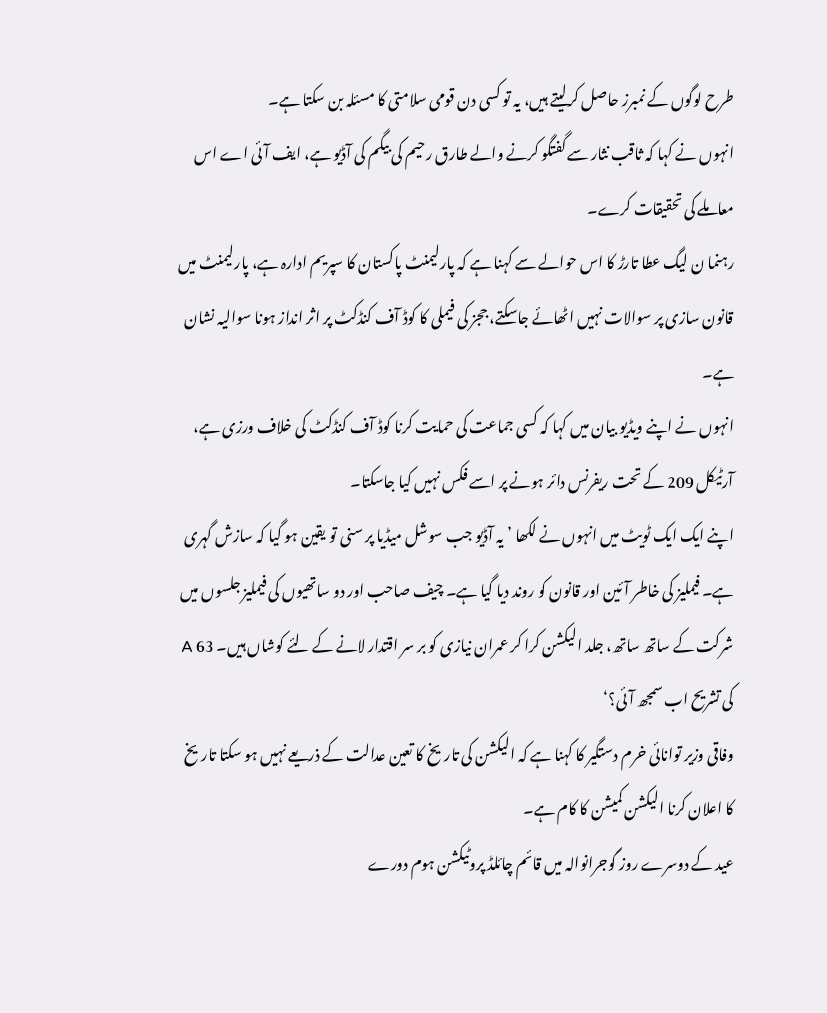طرح لوگوں کے نمبرز حاصل کرلیتے ہیں، یہ تو کسی دن قومی سلامتی کا مسئلہ بن سکتا ہے۔
انہوں نے کہا کہ ثاقب نثار سے گفتگو کرنے والے طارق رحیم کی بیگم کی آڈیو ہے، ایف آئی اے اس معاملے کی تحقیقات کرے۔
رہنما ن لیگ عطا تارڑ کا اس حوالے سے کہنا ہے کہ پارلیمنٹ پاکستان کا سپریم ادارہ ہے، پارلیمنٹ میں قانون سازی پر سوالات نہیں اٹھائے جاسکتے، ججز کی فیملی کا کوڈ آف کنڈکٹ پر اثر انداز ہونا سوالیہ نشان ہے۔
انہوں نے اپنے ویڈیو بیان میں کہا کہ کسی جماعت کی حمایت کرنا کوڈ آف کنڈکٹ کی خلاف ورزی ہے، آرٹیکل 209 کے تحت ریفرنس دائر ہونے پر اسے فکس نہیں کیا جاسکتا۔
اپنے ایک ایک ٹویٹ میں انہوں نے لکھا ’یہ آڈیو جب سوشل میڈیا پر سنی تو یقین ہو گیا کہ سازش گہری ہے۔ فیملیز کی خاطر آئین اور قانون کو روند دیا گیا ہے۔ چیف صاحب اور دو ساتھیوں کی فیملیز جلسوں میں شرکت کے ساتھ ساتھ، جلد الیکشن کرا کر عمران نیازی کو بر سر اقتدار لانے کے لئے کوشاں ہیں۔ 63 A کی تشریح اب سمجھ آئی؟‘
وفاقی وزیر توانائی خرم دستگیر کا کہنا ہے کہ الیکشن کی تاریخ کا تعین عدالت کے ذریعے نہیں ہو سکتا تاریخ کا اعلان کرنا الیکشن کمیشن کا کام ہے۔
عید کے دوسرے روز گوجرانوالہ میں قائم چائلڈ پروٹیکشن ہوم دورے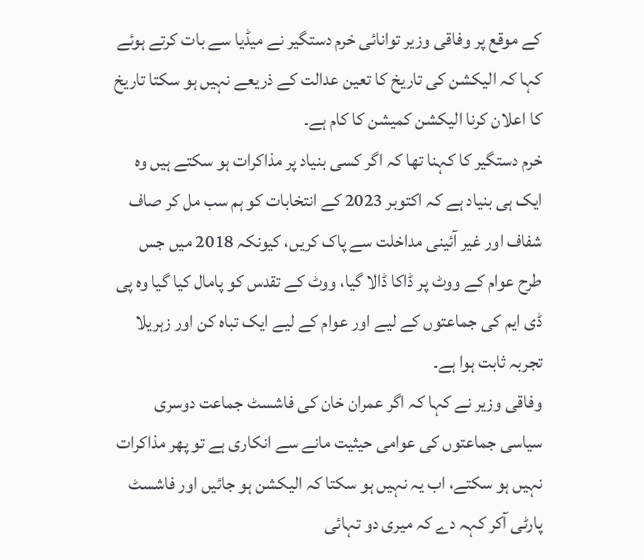کے موقع پر وفاقی وزیر توانائی خرم دستگیر نے میڈیا سے بات کرتے ہوئے کہا کہ الیکشن کی تاریخ کا تعین عدالت کے ذریعے نہیں ہو سکتا تاریخ کا اعلان کرنا الیکشن کمیشن کا کام ہے۔
خرم دستگیر کا کہنا تھا کہ اگر کسی بنیاد پر مذاکرات ہو سکتے ہیں وہ ایک ہی بنیاد ہے کہ اکتوبر 2023 کے انتخابات کو ہم سب مل کر صاف شفاف اور غیر آئینی مداخلت سے پاک کریں، کیونکہ 2018 میں جس طرح عوام کے ووٹ پر ڈاکا ڈالا گیا، ووٹ کے تقدس کو پامال کیا گیا وہ پی ڈی ایم کی جماعتوں کے لیے اور عوام کے لیے ایک تباہ کن اور زہریلا تجربہ ثابت ہوا ہے۔
وفاقی وزیر نے کہا کہ اگر عمران خان کی فاشسٹ جماعت دوسری سیاسی جماعتوں کی عوامی حیثیت مانے سے انکاری ہے تو پھر مذاکرات نہیں ہو سکتے، اب یہ نہیں ہو سکتا کہ الیکشن ہو جائیں اور فاشسٹ پارٹی آکر کہہ دے کہ میری دو تہائی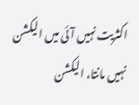اکثریت نہیں آئی میں الیکشن نہیں مانتا، الیکشن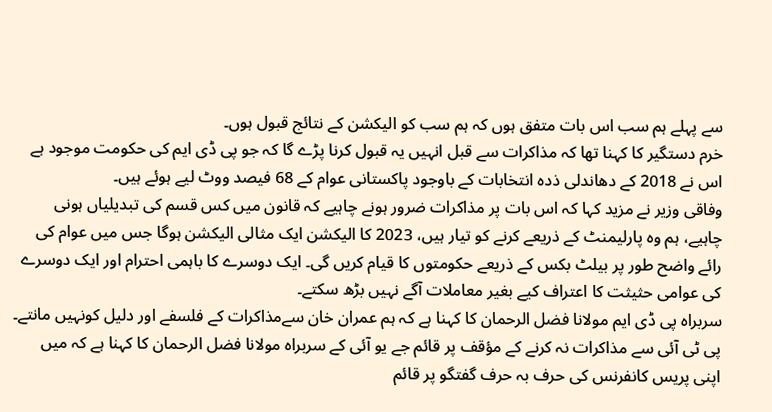سے پہلے ہم سب اس بات متفق ہوں کہ ہم سب کو الیکشن کے نتائج قبول ہوں۔
خرم دستگیر کا کہنا تھا کہ مذاکرات سے قبل انہیں یہ قبول کرنا پڑے گا کہ جو پی ڈی ایم کی حکومت موجود ہے اس نے 2018 کے دھاندلی ذدہ انتخابات کے باوجود پاکستانی عوام کے 68 فیصد ووٹ لیے ہوئے ہیں۔
وفاقی وزیر نے مزید کہا کہ اس بات پر مذاکرات ضرور ہونے چاہیے کہ قانون میں کس قسم کی تبدیلیاں ہونی چاہیے، ہم وہ پارلیمنٹ کے ذریعے کرنے کو تیار ہیں، 2023 کا الیکشن ایک مثالی الیکشن ہوگا جس میں عوام کی رائے واضح طور پر بیلٹ بکس کے ذریعے حکومتوں کا قیام کریں گی۔ ایک دوسرے کا باہمی احترام اور ایک دوسرے کی عوامی حثیثت کا اعتراف کیے بغیر معاملات آگے نہیں بڑھ سکتے۔
سربراہ پی ڈی ایم مولانا فضل الرحمان کا کہنا ہے کہ ہم عمران خان سےمذاکرات کے فلسفے اور دلیل کونہیں مانتے۔
پی ٹی آئی سے مذاکرات نہ کرنے کے مؤقف پر قائم جے یو آئی کے سربراہ مولانا فضل الرحمان کا کہنا ہے کہ میں اپنی پریس کانفرنس کی حرف بہ حرف گفتگو پر قائم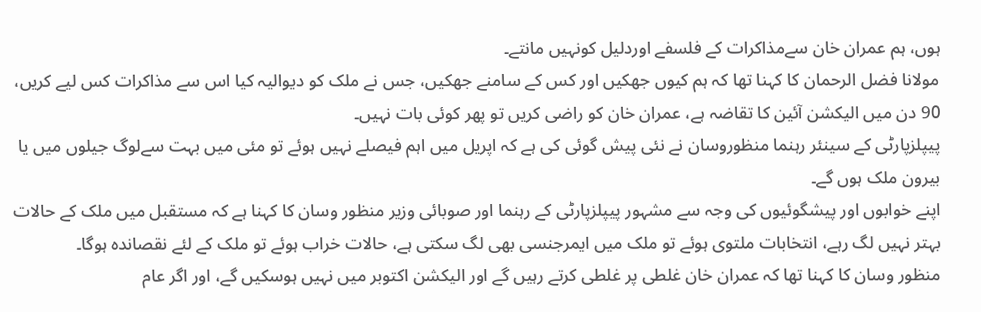ہوں، ہم عمران خان سےمذاکرات کے فلسفے اوردلیل کونہیں مانتے۔
مولانا فضل الرحمان کا کہنا تھا کہ ہم کیوں جھکیں اور کس کے سامنے جھکیں، جس نے ملک کو دیوالیہ کیا اس سے مذاکرات کس لیے کریں، 90 دن میں الیکشن آئین کا تقاضہ ہے، عمران خان کو راضی کریں تو پھر کوئی بات نہیں۔
پیپلزپارٹی کے سینئر رہنما منظوروسان نے نئی پیش گوئی کی ہے کہ اپریل میں اہم فیصلے نہیں ہوئے تو مئی میں بہت سےلوگ جیلوں میں یا بیرون ملک ہوں گے۔
اپنے خوابوں اور پیشگوئیوں کی وجہ سے مشہور پیپلزپارٹی کے رہنما اور صوبائی وزیر منظور وسان کا کہنا ہے کہ مستقبل میں ملک کے حالات بہتر نہیں لگ رہے، انتخابات ملتوی ہوئے تو ملک میں ایمرجنسی بھی لگ سکتی ہے، حالات خراب ہوئے تو ملک کے لئے نقصاندہ ہوگا۔
منظور وسان کا کہنا تھا کہ عمران خان غلطی پر غلطی کرتے رہیں گے اور الیکشن اکتوبر میں نہیں ہوسکیں گے، اور اگر عام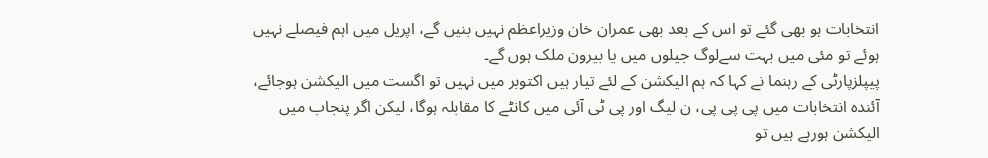انتخابات ہو بھی گئے تو اس کے بعد بھی عمران خان وزیراعظم نہیں بنیں گے، اپریل میں اہم فیصلے نہیں ہوئے تو مئی میں بہت سےلوگ جیلوں میں یا بیرون ملک ہوں گے۔
پیپلزپارٹی کے رہنما نے کہا کہ ہم الیکشن کے لئے تیار ہیں اکتوبر میں نہیں تو اگست میں الیکشن ہوجائے، آئندہ انتخابات میں پی پی پی، ن لیگ اور پی ٹی آئی میں کانٹے کا مقابلہ ہوگا، لیکن اگر پنجاب میں الیکشن ہورہے ہیں تو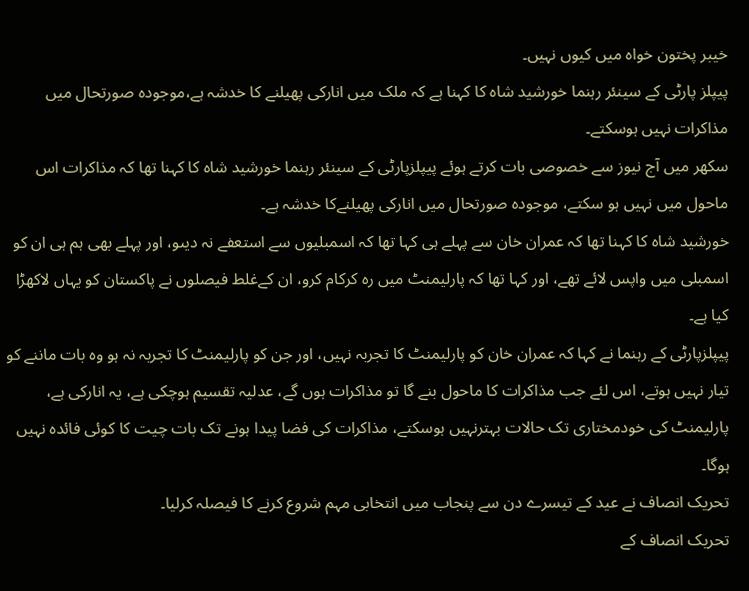خیبر پختون خواہ میں کیوں نہیں۔
پیپلز پارٹی کے سینئر رہنما خورشید شاہ کا کہنا ہے کہ ملک میں انارکی پھیلنے کا خدشہ ہے،موجودہ صورتحال میں مذاکرات نہیں ہوسکتے۔
سکھر میں آج نیوز سے خصوصی بات کرتے ہوئے پیپلزپارٹی کے سینئر رہنما خورشید شاہ کا کہنا تھا کہ مذاکرات اس ماحول میں نہیں ہو سکتے، موجودہ صورتحال میں انارکی پھیلنےکا خدشہ ہے۔
خورشید شاہ کا کہنا تھا کہ عمران خان سے پہلے ہی کہا تھا کہ اسمبلیوں سے استعفے نہ دیںو، اور پہلے بھی ہم ہی ان کو اسمبلی میں واپس لائے تھے، اور کہا تھا کہ پارلیمنٹ میں رہ کرکام کرو، ان کےغلط فیصلوں نے پاکستان کو یہاں لاکھڑا کیا ہے۔
پیپلزپارٹی کے رہنما نے کہا کہ عمران خان کو پارلیمنٹ کا تجربہ نہیں، اور جن کو پارلیمنٹ کا تجربہ نہ ہو وہ بات ماننے کو تیار نہیں ہوتے، اس لئے جب مذاکرات کا ماحول بنے گا تو مذاکرات ہوں گے، عدلیہ تقسیم ہوچکی ہے، یہ انارکی ہے، پارلیمنٹ کی خودمختاری تک حالات بہترنہیں ہوسکتے، مذاکرات کی فضا پیدا ہونے تک بات چیت کا کوئی فائدہ نہیں ہوگا۔
تحریک انصاف نے عید کے تیسرے دن سے پنجاب میں انتخابی مہم شروع کرنے کا فیصلہ کرلیا۔
تحریک انصاف کے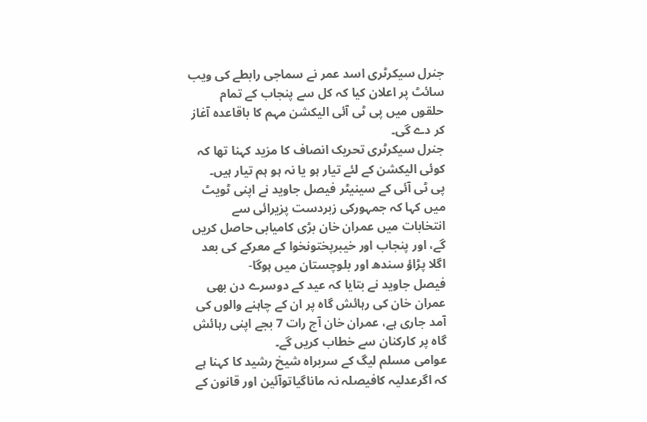جنرل سیکرٹری اسد عمر نے سماجی رابطے کی ویب سائٹ پر اعلان کیا کہ کل سے پنجاب کے تمام حلقوں میں پی ٹی آئی الیکشن مہم کا باقاعدہ آغاز کر دے گی۔
جنرل سیکرٹری تحریک انصاف کا مزید کہنا تھا کہ کوئی الیکشن کے لئے تیار ہو یا نہ ہو ہم تیار ہیں۔
پی ٹی آئی کے سینیٹر فیصل جاوید نے اپنی ٹویٹ میں کہا کہ جمہورکی زبردست پزیرائی سے انتخابات میں عمران خان بڑی کامیابی حاصل کریں گے، اور پنجاب اور خیبرپختونخوا کے معرکے کی بعد اگلا پڑاؤ سندھ اور بلوچستان میں ہوگا-
فیصل جاوید نے بتایا کہ عید کے دوسرے دن بھی عمران خان کی رہائش گاہ پر ان کے چاہنے والوں کی آمد جاری ہے، عمران خان آج رات 7 بجے اپنی رہائش گاہ پر کارکنان سے خطاب کریں گے۔
عوامی مسلم لیگ کے سربراہ شیخ رشید کا کہنا ہے کہ اگرعدلیہ کافیصلہ نہ ماناگیاتوآئین اور قانون کے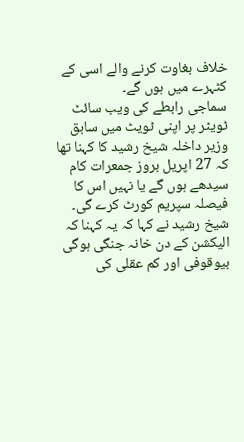خلاف بغاوت کرنے والے اسی کے کٹہرے میں ہوں گے۔
سماجی رابطے کی ویب سائٹ ٹویٹر پر اپنی ٹویٹ میں سابق وزیر داخلہ شیخ رشید کا کہنا تھا کہ 27 اپریل بروز جمعرات کام سیدھے ہوں گے یا نہیں اس کا فیصلہ سپریم کورٹ کرے گی۔
شیخ رشید نے کہا کہ یہ کہنا کہ الیکشن کے دن خانہ جنگی ہوگی بیوقوفی اور کم عقلی کی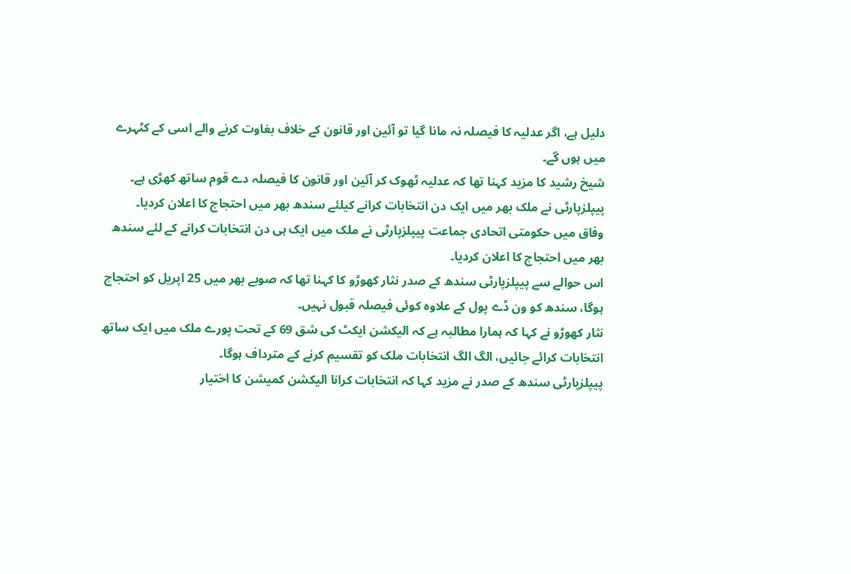دلیل ہے، اگر عدلیہ کا فیصلہ نہ مانا گیا تو آئین اور قانون کے خلاف بغاوت کرنے والے اسی کے کٹہرے میں ہوں گے۔
شیخ رشید کا مزید کہنا تھا کہ عدلیہ ٹھوک کر آئین اور قانون کا فیصلہ دے قوم ساتھ کھڑی ہے۔
پیپلزپارٹی نے ملک بھر میں ایک دن انتخابات کرانے کیلئے سندھ بھر میں احتجاج کا اعلان کردیا۔
وفاق میں حکومتی اتحادی جماعت پیپلزپارٹی نے ملک میں ایک ہی دن انتخابات کرانے کے لئے سندھ بھر میں احتجاج کا اعلان کردیا۔
اس حوالے سے پیپلزپارٹی سندھ کے صدر نثار کھوڑو کا کہنا تھا کہ صوبے بھر میں 25 اپریل کو احتجاج ہوگا، سندھ کو ون ڈے پول کے علاوہ کوئی فیصلہ قبول نہیں۔
نثار کھوڑو نے کہا کہ ہمارا مطالبہ ہے کہ الیکشن ایکٹ کی شق 69 کے تحت پورے ملک میں ایک ساتھ انتخابات کرائے جائیں، الگ الگ انتخابات ملک کو تقسیم کرنے کے مترداف ہوگا۔
پیپلزپارٹی سندھ کے صدر نے مزید کہا کہ انتخابات کرانا الیکشن کمیشن کا اختیار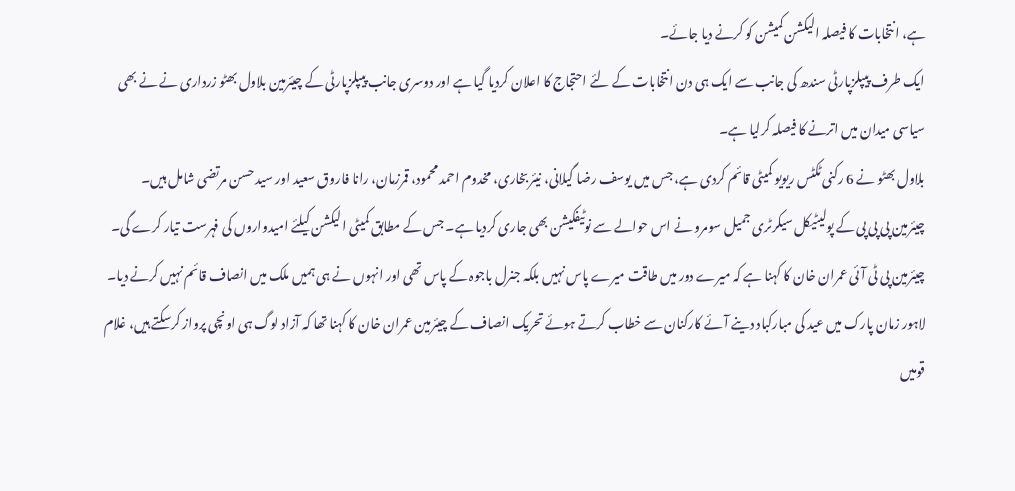ہے، انتخابات کا فیصلہ الیکشن کمیشن کو کرنے دیا جائے۔
ایک طرف پیپلزپارٹی سندھ کی جانب سے ایک ہی دن انتخابات کے لئے احتجاج کا اعلان کردیا گیا ہے اور دوسری جانب پیپلزپارٹی کے چیئرمین بلاول بھٹو زرداری نے نے بھی سیاسی میدان میں اترنے کا فیصلہ کرلیا ہے۔
بلاول بھٹو نے 6 رکنی ٹکٹس ریویو کمیٹی قائم کردی ہے، جس میں یوسف رضا گیلانی، نیئربخاری، مخدوم احمد محمود، قمرزمان، رانا فاروق سعید اور سید حسن مرتضی شامل ہیں۔
چیئرمین پی پی پی کے پولیٹیکل سیکرٹری جمیل سومرو نے اس حوالے سے نوٹیفکیشن بھی جاری کردیا ہے۔ جس کے مطابق کمیٹی الیکشن کیلئے امیدواروں کی فہرست تیار کرے گی۔
چیئرمین پی ٹی آئی عمران خان کا کہنا ہے کہ میرے دور میں طاقت میرے پاس نہیں بلکہ جنرل باجوہ کے پاس تھی اور انہوں نے ہی ہمیں ملک میں انصاف قائم نہیں کرنے دیا۔
لاہور زمان پارک میں عید کی مبارکباد دینے آئے کارکنان سے خطاب کرتے ہوئے تحریک انصاف کے چیئرمین عمران خان کا کہنا تھا کہ آزاد لوگ ہی اونچی پرواز کرسکتے ہیں، غلام قومیں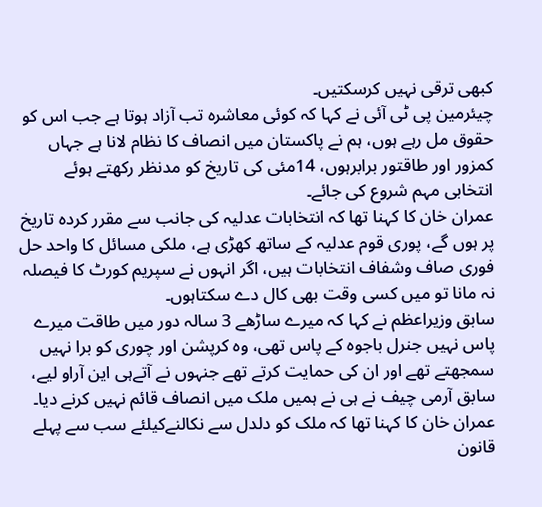کبھی ترقی نہیں کرسکتیں۔
چیئرمین پی ٹی آئی نے کہا کہ کوئی معاشرہ تب آزاد ہوتا ہے جب اس کو حقوق مل رہے ہوں، ہم نے پاکستان میں انصاف کا نظام لانا ہے جہاں کمزور اور طاقتور برابرہوں، 14مئی کی تاریخ کو مدنظر رکھتے ہوئے انتخابی مہم شروع کی جائے۔
عمران خان کا کہنا تھا کہ انتخابات عدلیہ کی جانب سے مقرر کردہ تاریخ پر ہوں گے، پوری قوم عدلیہ کے ساتھ کھڑی ہے، ملکی مسائل کا واحد حل فوری صاف وشفاف انتخابات ہیں، اگر انہوں نے سپریم کورٹ کا فیصلہ نہ مانا تو میں کسی وقت بھی کال دے سکتاہوں۔
سابق وزیراعظم نے کہا کہ میرے ساڑھے 3 سالہ دور میں طاقت میرے پاس نہیں جنرل باجوہ کے پاس تھی، وہ کرپشن اور چوری کو برا نہیں سمجھتے تھے اور ان کی حمایت کرتے تھے جنہوں نے آتےہی این آراو لیے، سابق آرمی چیف نے ہی نے ہمیں ملک میں انصاف قائم نہیں کرنے دیا۔
عمران خان کا کہنا تھا کہ ملک کو دلدل سے نکالنےکیلئے سب سے پہلے قانون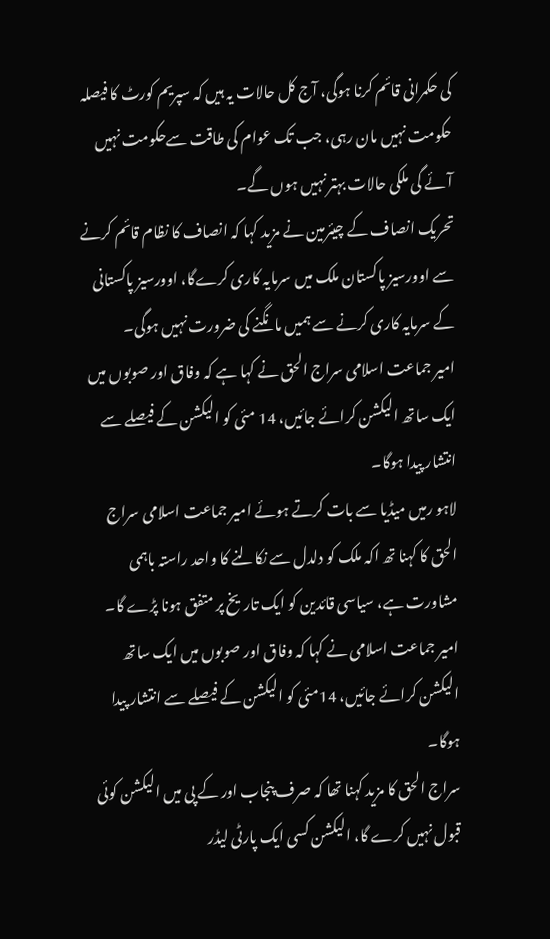کی حکمرانی قائم کرنا ہوگی، آج کل حالات یہ ہیں کہ سپریم کورٹ کا فیصلہ حکومت نہیں مان رہی، جب تک عوام کی طاقت سےحکومت نہیں آئے گی ملکی حالات بہتر نہیں ہوں گے۔
تحریک انصاف کے چیئرمین نے مزید کہا کہ انصاف کا نظام قائم کرنے سے اوورسیز پاکستان ملک میں سرمایہ کاری کرےگا، اوورسیز پاکستانی کے سرمایہ کاری کرنے سے ہمیں مانگنے کی ضرورت نہیں ہوگی۔
امیر جماعت اسلامی سراج الحق نے کہا ہے کہ وفاق اور صوبوں میں ایک ساتھ الیکشن کرائے جائیں، 14 مئی کو الیکشن کے فیصلے سے انتشار پیدا ہوگا۔
لاہو رمیں میڈیا سے بات کرتے ہوئے امیر جماعت اسلامی سراج الحق کا کہنا تھ اکہ ملک کو دلدل سے نکالنے کا واحد راستہ باہمی مشاورت ہے، سیاسی قائدین کو ایک تاریخ پر متفق ہونا پڑے گا۔
امیر جماعت اسلامی نے کہا کہ وفاق اور صوبوں میں ایک ساتھ الیکشن کرائے جائیں، 14مئی کو الیکشن کے فیصلے سے انتشار پیدا ہوگا۔
سراج الحق کا مزید کہنا تھا کہ صرف پنجاب اور کے پی میں الیکشن کوئی قبول نہیں کرے گا، الیکشن کسی ایک پارٹی لیڈر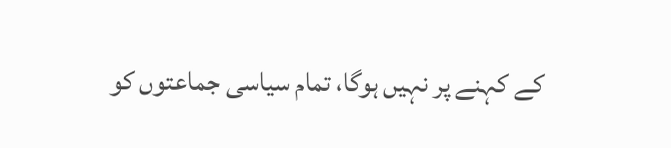کے کہنے پر نہیں ہوگا، تمام سیاسی جماعتوں کو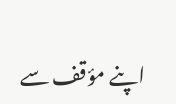اپنے مؤقف سے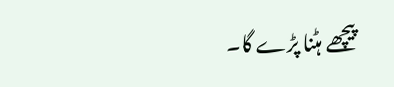پیچھے ہٹنا پڑے گا۔